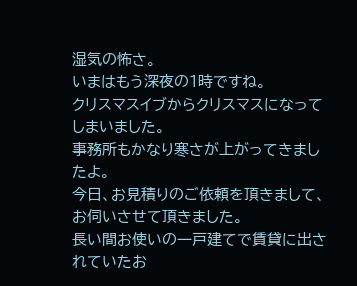湿気の怖さ。
いまはもう深夜の1時ですね。
クリスマスイブからクリスマスになってしまいました。
事務所もかなり寒さが上がってきましたよ。
今日、お見積りのご依頼を頂きまして、お伺いさせて頂きました。
長い間お使いの一戸建てで賃貸に出されていたお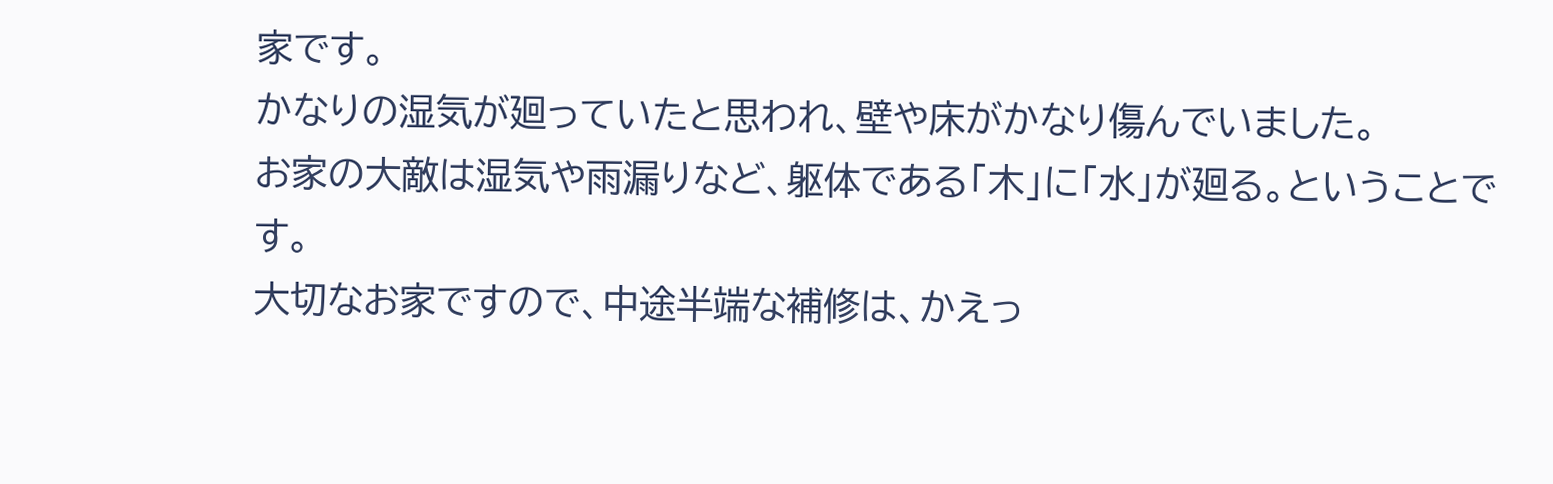家です。
かなりの湿気が廻っていたと思われ、壁や床がかなり傷んでいました。
お家の大敵は湿気や雨漏りなど、躯体である「木」に「水」が廻る。ということです。
大切なお家ですので、中途半端な補修は、かえっ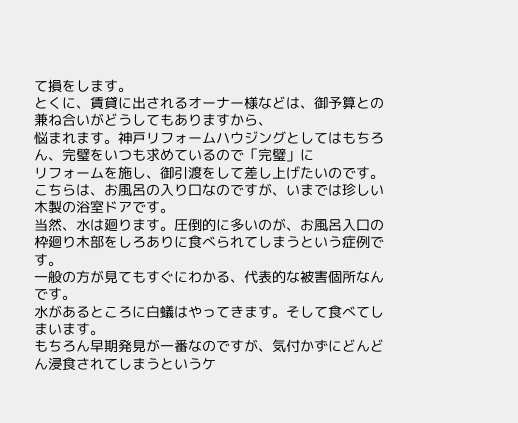て損をします。
とくに、賃貸に出されるオーナー様などは、御予算との兼ね合いがどうしてもありますから、
悩まれます。神戸リフォームハウジングとしてはもちろん、完璧をいつも求めているので「完璧」に
リフォームを施し、御引渡をして差し上げたいのです。
こちらは、お風呂の入り口なのですが、いまでは珍しい木製の浴室ドアです。
当然、水は廻ります。圧倒的に多いのが、お風呂入口の枠廻り木部をしろありに食べられてしまうという症例です。
一般の方が見てもすぐにわかる、代表的な被害個所なんです。
水があるところに白蟻はやってきます。そして食べてしまいます。
もちろん早期発見が一番なのですが、気付かずにどんどん浸食されてしまうというケ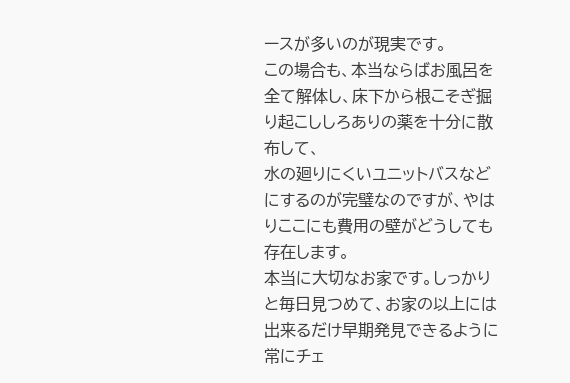ースが多いのが現実です。
この場合も、本当ならばお風呂を全て解体し、床下から根こそぎ掘り起こししろありの薬を十分に散布して、
水の廻りにくいユニットバスなどにするのが完璧なのですが、やはりここにも費用の壁がどうしても存在します。
本当に大切なお家です。しっかりと毎日見つめて、お家の以上には出来るだけ早期発見できるように
常にチェ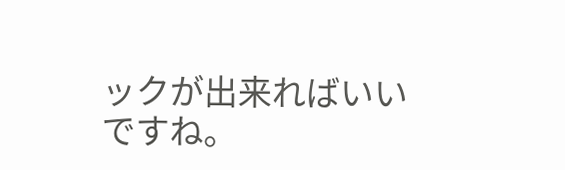ックが出来ればいいですね。